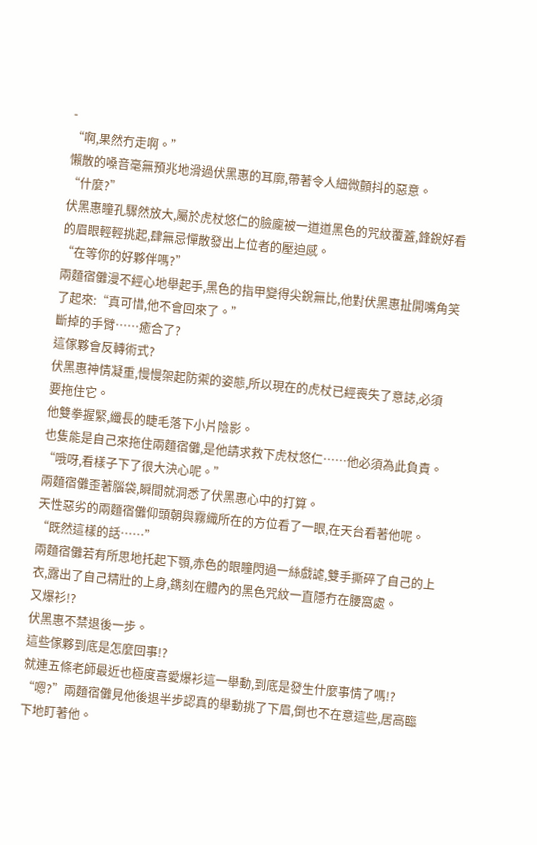-
“啊,果然冇走啊。”
懶散的嗓音毫無預兆地滑過伏黑惠的耳廓,帶著令人細微顫抖的惡意。
“什麼?”
伏黑惠瞳孔驟然放大,屬於虎杖悠仁的臉龐被一道道黑色的咒紋覆蓋,鋒銳好看的眉眼輕輕挑起,肆無忌憚散發出上位者的壓迫感。
“在等你的好夥伴嗎?”
兩麵宿儺漫不經心地舉起手,黑色的指甲變得尖銳無比,他對伏黑惠扯開嘴角笑了起來:“真可惜,他不會回來了。”
斷掉的手臂……癒合了?
這傢夥會反轉術式?
伏黑惠神情凝重,慢慢架起防禦的姿態,所以現在的虎杖已經喪失了意誌,必須要拖住它。
他雙拳握緊,纖長的睫毛落下小片陰影。
也隻能是自己來拖住兩麵宿儺,是他請求救下虎杖悠仁……他必須為此負責。
“哦呀,看樣子下了很大決心呢。”
兩麵宿儺歪著腦袋,瞬間就洞悉了伏黑惠心中的打算。
天性惡劣的兩麵宿儺仰頭朝與霧織所在的方位看了一眼,在天台看著他呢。
“既然這樣的話……”
兩麵宿儺若有所思地托起下顎,赤色的眼瞳閃過一絲戲謔,雙手撕碎了自己的上衣,露出了自己精壯的上身,鐫刻在體內的黑色咒紋一直隱冇在腰窩處。
又爆衫!?
伏黑惠不禁退後一步。
這些傢夥到底是怎麼回事!?
就連五條老師最近也極度喜愛爆衫這一舉動,到底是發生什麼事情了嗎!?
“嗯?”兩麵宿儺見他後退半步認真的舉動挑了下眉,倒也不在意這些,居高臨下地盯著他。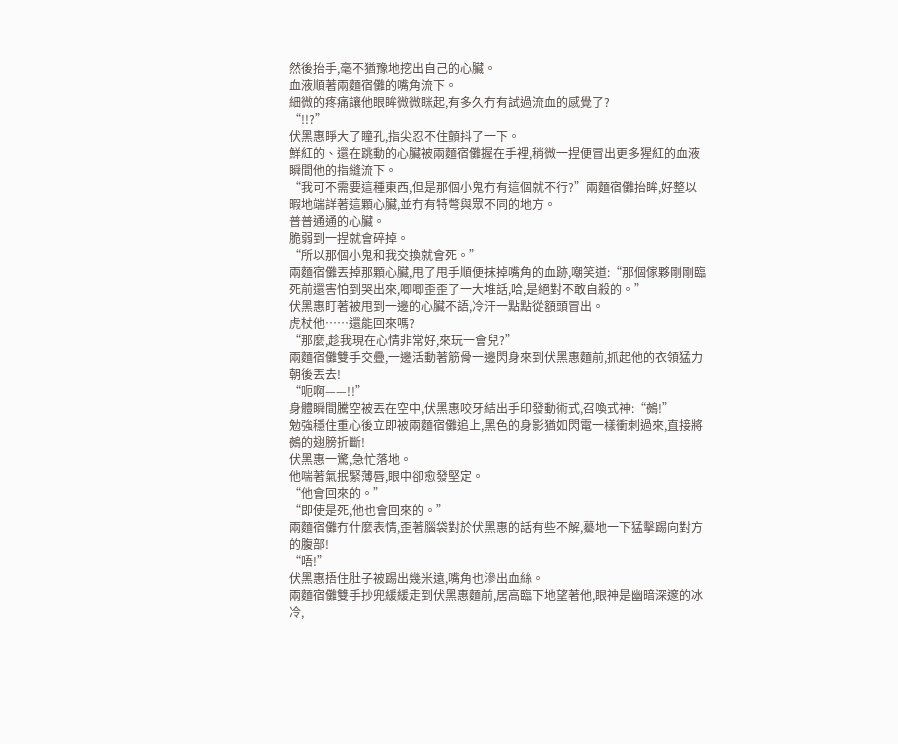然後抬手,毫不猶豫地挖出自己的心臟。
血液順著兩麵宿儺的嘴角流下。
細微的疼痛讓他眼眸微微眯起,有多久冇有試過流血的感覺了?
“!!?”
伏黑惠睜大了瞳孔,指尖忍不住顫抖了一下。
鮮紅的、還在跳動的心臟被兩麵宿儺握在手裡,稍微一捏便冒出更多猩紅的血液瞬間他的指縫流下。
“我可不需要這種東西,但是那個小鬼冇有這個就不行?”兩麵宿儺抬眸,好整以暇地端詳著這顆心臟,並冇有特彆與眾不同的地方。
普普通通的心臟。
脆弱到一捏就會碎掉。
“所以那個小鬼和我交換就會死。”
兩麵宿儺丟掉那顆心臟,甩了甩手順便抹掉嘴角的血跡,嘲笑道:“那個傢夥剛剛臨死前還害怕到哭出來,唧唧歪歪了一大堆話,哈,是絕對不敢自殺的。”
伏黑惠盯著被甩到一邊的心臟不語,冷汗一點點從額頭冒出。
虎杖他……還能回來嗎?
“那麼,趁我現在心情非常好,來玩一會兒?”
兩麵宿儺雙手交疊,一邊活動著筋骨一邊閃身來到伏黑惠麵前,抓起他的衣領猛力朝後丟去!
“呃啊——!!”
身體瞬間騰空被丟在空中,伏黑惠咬牙結出手印發動術式,召喚式神:“鵺!”
勉強穩住重心後立即被兩麵宿儺追上,黑色的身影猶如閃電一樣衝刺過來,直接將鵺的翅膀折斷!
伏黑惠一驚,急忙落地。
他喘著氣抿緊薄唇,眼中卻愈發堅定。
“他會回來的。”
“即使是死,他也會回來的。”
兩麵宿儺冇什麼表情,歪著腦袋對於伏黑惠的話有些不解,驀地一下猛擊踢向對方的腹部!
“唔!”
伏黑惠捂住肚子被踢出幾米遠,嘴角也滲出血絲。
兩麵宿儺雙手抄兜緩緩走到伏黑惠麵前,居高臨下地望著他,眼神是幽暗深邃的冰冷,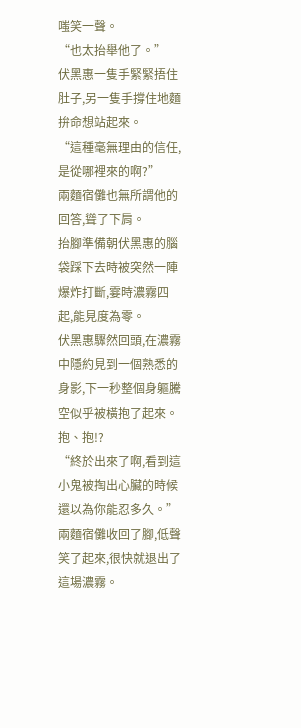嗤笑一聲。
“也太抬舉他了。”
伏黑惠一隻手緊緊捂住肚子,另一隻手撐住地麵拚命想站起來。
“這種毫無理由的信任,是從哪裡來的啊?”
兩麵宿儺也無所謂他的回答,聳了下肩。
抬腳準備朝伏黑惠的腦袋踩下去時被突然一陣爆炸打斷,霎時濃霧四起,能見度為零。
伏黑惠驟然回頭,在濃霧中隱約見到一個熟悉的身影,下一秒整個身軀騰空似乎被橫抱了起來。
抱、抱!?
“終於出來了啊,看到這小鬼被掏出心臟的時候還以為你能忍多久。”兩麵宿儺收回了腳,低聲笑了起來,很快就退出了這場濃霧。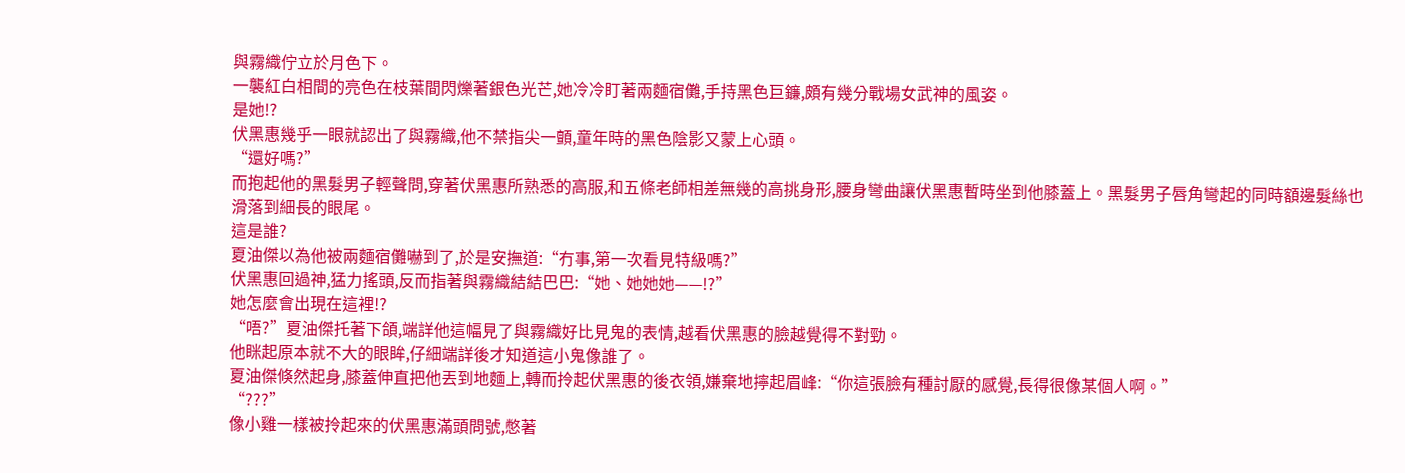與霧織佇立於月色下。
一襲紅白相間的亮色在枝葉間閃爍著銀色光芒,她冷冷盯著兩麵宿儺,手持黑色巨鐮,頗有幾分戰場女武神的風姿。
是她!?
伏黑惠幾乎一眼就認出了與霧織,他不禁指尖一顫,童年時的黑色陰影又蒙上心頭。
“還好嗎?”
而抱起他的黑髮男子輕聲問,穿著伏黑惠所熟悉的高服,和五條老師相差無幾的高挑身形,腰身彎曲讓伏黑惠暫時坐到他膝蓋上。黑髮男子唇角彎起的同時額邊髮絲也滑落到細長的眼尾。
這是誰?
夏油傑以為他被兩麵宿儺嚇到了,於是安撫道:“冇事,第一次看見特級嗎?”
伏黑惠回過神,猛力搖頭,反而指著與霧織結結巴巴:“她、她她她——!?”
她怎麼會出現在這裡!?
“唔?”夏油傑托著下頜,端詳他這幅見了與霧織好比見鬼的表情,越看伏黑惠的臉越覺得不對勁。
他眯起原本就不大的眼眸,仔細端詳後才知道這小鬼像誰了。
夏油傑倏然起身,膝蓋伸直把他丟到地麵上,轉而拎起伏黑惠的後衣領,嫌棄地擰起眉峰:“你這張臉有種討厭的感覺,長得很像某個人啊。”
“???”
像小雞一樣被拎起來的伏黑惠滿頭問號,憋著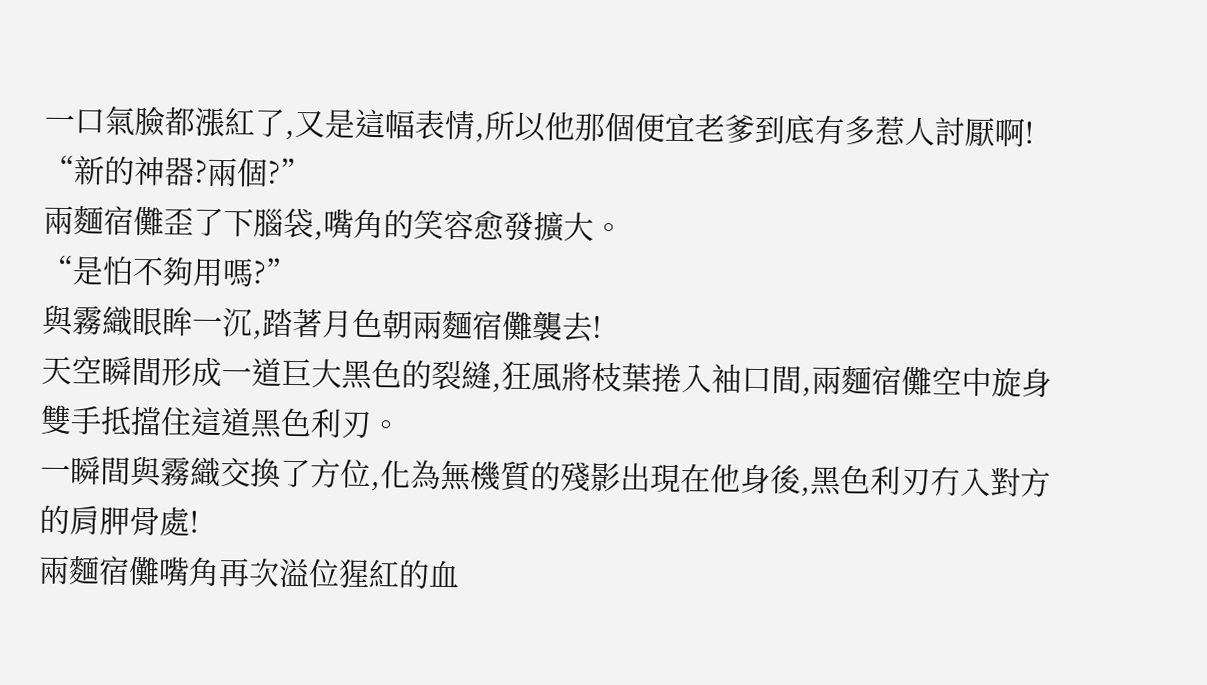一口氣臉都漲紅了,又是這幅表情,所以他那個便宜老爹到底有多惹人討厭啊!
“新的神器?兩個?”
兩麵宿儺歪了下腦袋,嘴角的笑容愈發擴大。
“是怕不夠用嗎?”
與霧織眼眸一沉,踏著月色朝兩麵宿儺襲去!
天空瞬間形成一道巨大黑色的裂縫,狂風將枝葉捲入袖口間,兩麵宿儺空中旋身雙手抵擋住這道黑色利刃。
一瞬間與霧織交換了方位,化為無機質的殘影出現在他身後,黑色利刃冇入對方的肩胛骨處!
兩麵宿儺嘴角再次溢位猩紅的血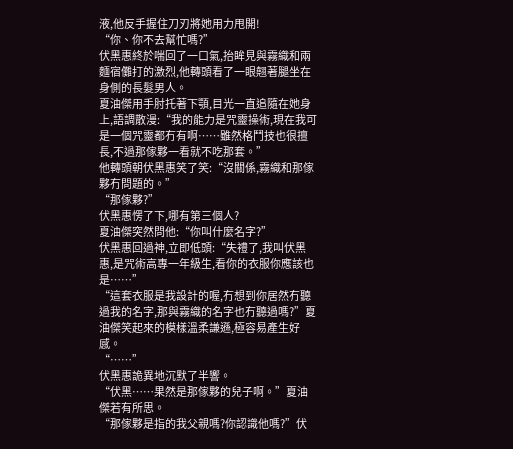液,他反手握住刀刃將她用力甩開!
“你、你不去幫忙嗎?”
伏黑惠終於喘回了一口氣,抬眸見與霧織和兩麵宿儺打的激烈,他轉頭看了一眼翹著腿坐在身側的長髮男人。
夏油傑用手肘托著下顎,目光一直追隨在她身上,語調散漫:“我的能力是咒靈操術,現在我可是一個咒靈都冇有啊……雖然格鬥技也很擅長,不過那傢夥一看就不吃那套。”
他轉頭朝伏黑惠笑了笑:“沒關係,霧織和那傢夥冇問題的。”
“那傢夥?”
伏黑惠愣了下,哪有第三個人?
夏油傑突然問他:“你叫什麼名字?”
伏黑惠回過神,立即低頭:“失禮了,我叫伏黑惠,是咒術高專一年級生,看你的衣服你應該也是……”
“這套衣服是我設計的喔,冇想到你居然冇聽過我的名字,那與霧織的名字也冇聽過嗎?”夏油傑笑起來的模樣溫柔謙遜,極容易產生好感。
“……”
伏黑惠詭異地沉默了半響。
“伏黑……果然是那傢夥的兒子啊。”夏油傑若有所思。
“那傢夥是指的我父親嗎?你認識他嗎?”伏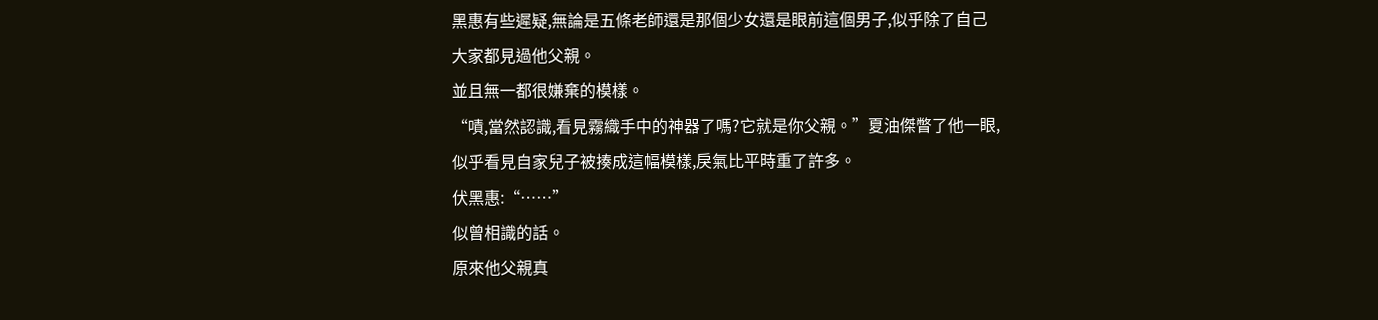黑惠有些遲疑,無論是五條老師還是那個少女還是眼前這個男子,似乎除了自己大家都見過他父親。
並且無一都很嫌棄的模樣。
“嘖,當然認識,看見霧織手中的神器了嗎?它就是你父親。”夏油傑瞥了他一眼,似乎看見自家兒子被揍成這幅模樣,戾氣比平時重了許多。
伏黑惠:“……”
似曾相識的話。
原來他父親真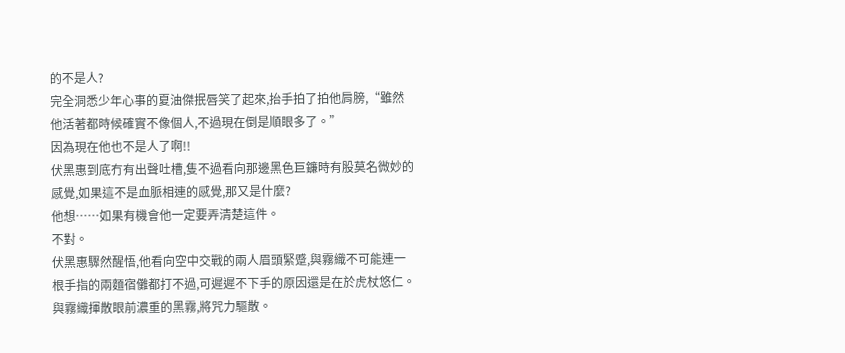的不是人?
完全洞悉少年心事的夏油傑抿唇笑了起來,抬手拍了拍他肩膀,“雖然他活著都時候確實不像個人,不過現在倒是順眼多了。”
因為現在他也不是人了啊!!
伏黑惠到底冇有出聲吐槽,隻不過看向那邊黑色巨鐮時有股莫名微妙的感覺,如果這不是血脈相連的感覺,那又是什麼?
他想……如果有機會他一定要弄清楚這件。
不對。
伏黑惠驟然醒悟,他看向空中交戰的兩人眉頭緊蹙,與霧織不可能連一根手指的兩麵宿儺都打不過,可遲遲不下手的原因還是在於虎杖悠仁。
與霧織揮散眼前濃重的黑霧,將咒力驅散。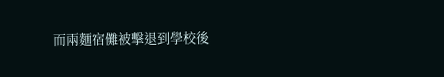而兩麵宿儺被擊退到學校後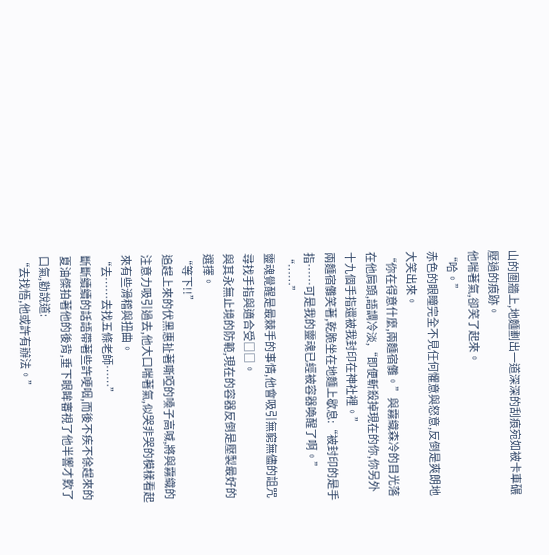山的圍牆上,地麵劃出一道深深的刮痕宛如被卡車碾壓過的痕跡。
他喘著氣,卻笑了起來。
“哈。”
赤色的眼瞳完全不見任何懼意與怒意,反倒是爽朗地大笑出來。
“你在得意什麼,兩麵宿儺。”與霧織森冷的目光落在他肩頭,語調冷淡,“即便斬殺掉現在的你,你另外十九個手指還被我封印在神社裡。”
兩麵宿儺笑著,乾脆坐在地麵上歇息:“被封印的是手指……可是我的靈魂已經被容器喚醒了啊。”
“……”
靈魂覺醒是最棘手的事情,他會吸引無窮無儘的詛咒尋找手指與適合受□□。
與其永無止境的防範,現在的容器反倒是壓製最好的選擇。
“等下!!”
追趕上來的伏黑惠扯著嘶啞的嗓子高喊,將與霧織的注意力吸引過去,他大口喘著氣,似哭非哭的模樣看起來有些滑稽與扭曲。
“去……去找五條老師……”
斷斷續續的話語帶著些許哽咽,而後不疾不徐趕來的夏油傑拍著他的後背,垂下眼眸審視了他半響才歎了口氣,勸說道:
“去找悟,他或許有辦法。”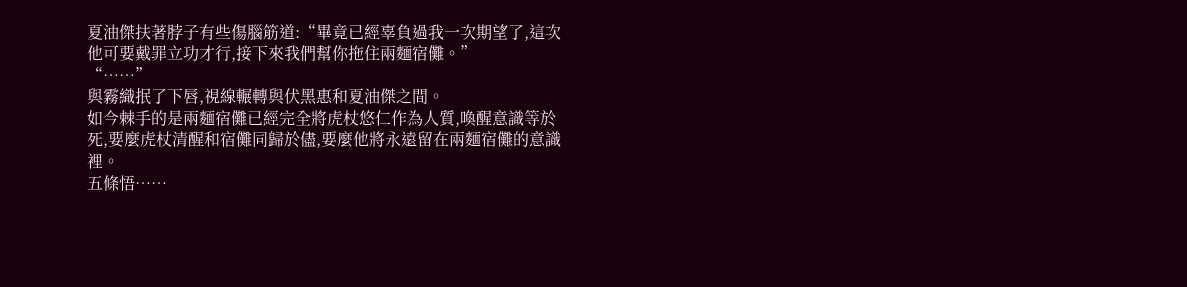夏油傑扶著脖子有些傷腦筋道:“畢竟已經辜負過我一次期望了,這次他可要戴罪立功才行,接下來我們幫你拖住兩麵宿儺。”
“……”
與霧織抿了下唇,視線輾轉與伏黑惠和夏油傑之間。
如今棘手的是兩麵宿儺已經完全將虎杖悠仁作為人質,喚醒意識等於死,要麼虎杖清醒和宿儺同歸於儘,要麼他將永遠留在兩麵宿儺的意識裡。
五條悟……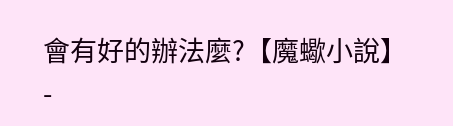會有好的辦法麼?【魔蠍小說】
-